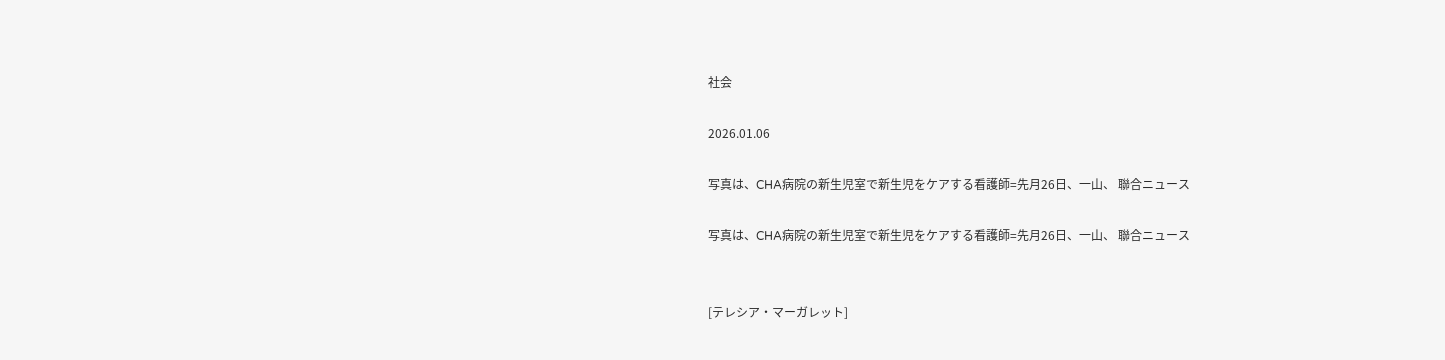社会

2026.01.06

写真は、CHA病院の新生児室で新生児をケアする看護師=先月26日、一山、 聯合ニュース

写真は、CHA病院の新生児室で新生児をケアする看護師=先月26日、一山、 聯合ニュース


[テレシア・マーガレット]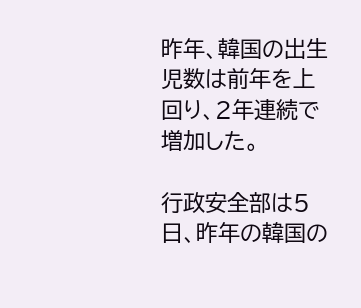昨年、韓国の出生児数は前年を上回り、2年連続で増加した。

行政安全部は5日、昨年の韓国の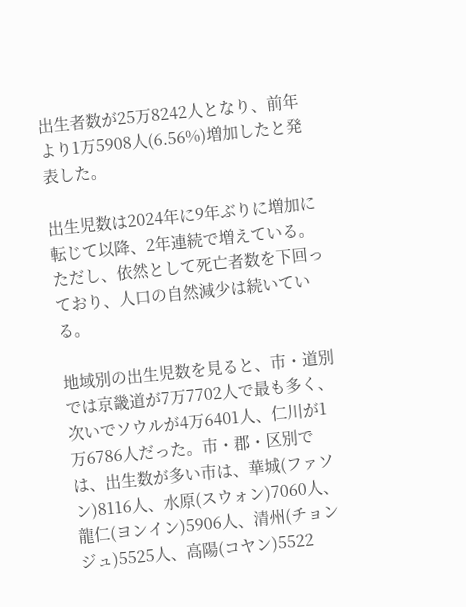出生者数が25万8242人となり、前年より1万5908人(6.56%)増加したと発表した。

出生児数は2024年に9年ぶりに増加に転じて以降、2年連続で増えている。ただし、依然として死亡者数を下回っており、人口の自然減少は続いている。

地域別の出生児数を見ると、市・道別では京畿道が7万7702人で最も多く、次いでソウルが4万6401人、仁川が1万6786人だった。市・郡・区別では、出生数が多い市は、華城(ファソン)8116人、水原(スウォン)7060人、龍仁(ヨンイン)5906人、清州(チョンジュ)5525人、高陽(コヤン)5522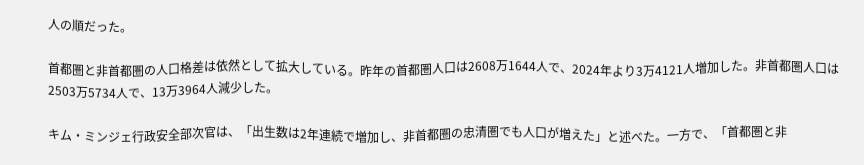人の順だった。

首都圏と非首都圏の人口格差は依然として拡大している。昨年の首都圏人口は2608万1644人で、2024年より3万4121人増加した。非首都圏人口は2503万5734人で、13万3964人減少した。

キム・ミンジェ行政安全部次官は、「出生数は2年連続で増加し、非首都圏の忠清圏でも人口が増えた」と述べた。一方で、「首都圏と非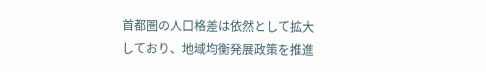首都圏の人口格差は依然として拡大しており、地域均衡発展政策を推進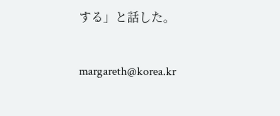する」と話した。

margareth@korea.kr